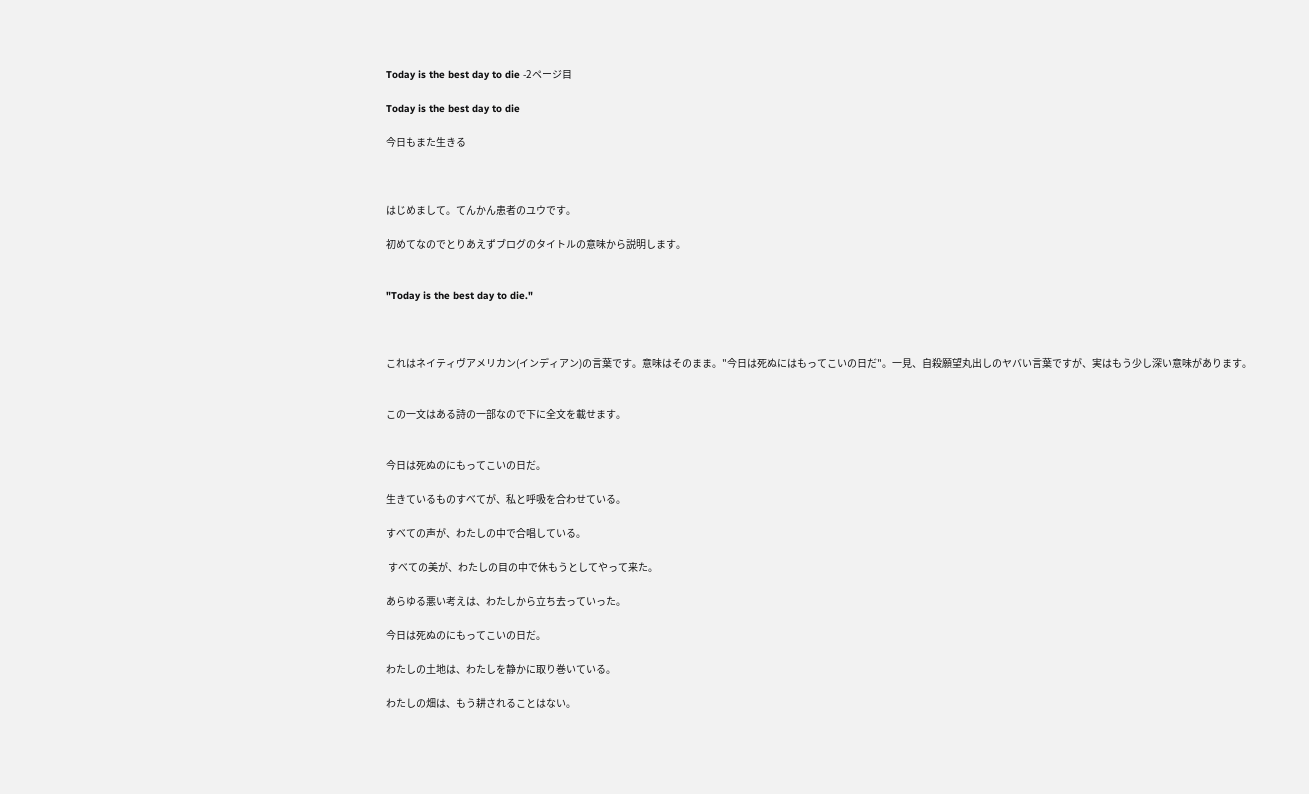Today is the best day to die -2ページ目

Today is the best day to die

今日もまた生きる



はじめまして。てんかん患者のユウです。

初めてなのでとりあえずブログのタイトルの意味から説明します。


"Today is the best day to die."



これはネイティヴアメリカン(インディアン)の言葉です。意味はそのまま。"今日は死ぬにはもってこいの日だ"。一見、自殺願望丸出しのヤバい言葉ですが、実はもう少し深い意味があります。


この一文はある詩の一部なので下に全文を載せます。


今日は死ぬのにもってこいの日だ。

生きているものすべてが、私と呼吸を合わせている。

すべての声が、わたしの中で合唱している。

 すべての美が、わたしの目の中で休もうとしてやって来た。

あらゆる悪い考えは、わたしから立ち去っていった。

今日は死ぬのにもってこいの日だ。

わたしの土地は、わたしを静かに取り巻いている。

わたしの畑は、もう耕されることはない。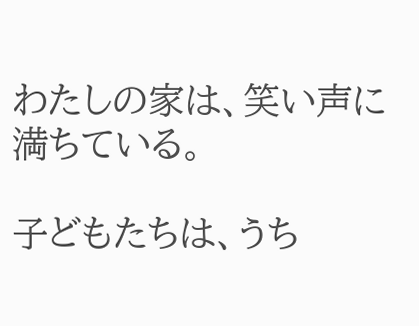わたしの家は、笑い声に満ちている。

子どもたちは、うち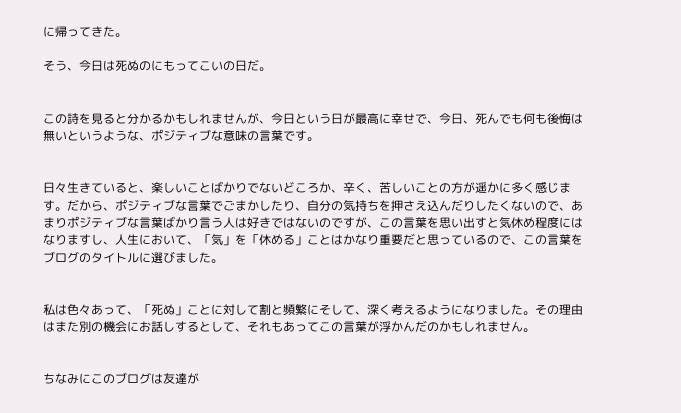に帰ってきた。

そう、今日は死ぬのにもってこいの日だ。


この詩を見ると分かるかもしれませんが、今日という日が最高に幸せで、今日、死んでも何も後悔は無いというような、ポジティブな意味の言葉です。


日々生きていると、楽しいことばかりでないどころか、辛く、苦しいことの方が遥かに多く感じます。だから、ポジティブな言葉でごまかしたり、自分の気持ちを押さえ込んだりしたくないので、あまりポジティブな言葉ばかり言う人は好きではないのですが、この言葉を思い出すと気休め程度にはなりますし、人生において、「気」を「休める」ことはかなり重要だと思っているので、この言葉をブログのタイトルに選びました。


私は色々あって、「死ぬ」ことに対して割と頻繁にそして、深く考えるようになりました。その理由はまた別の機会にお話しするとして、それもあってこの言葉が浮かんだのかもしれません。


ちなみにこのブログは友達が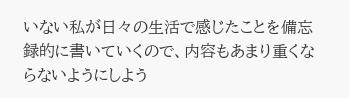いない私が日々の生活で感じたことを備忘録的に書いていくので、内容もあまり重くならないようにしよう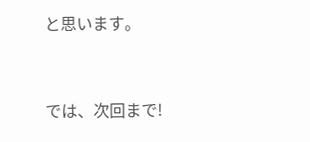と思います。


では、次回まで!